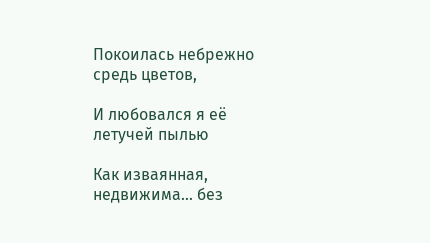Покоилась небрежно средь цветов,

И любовался я её летучей пылью

Как изваянная, недвижима... без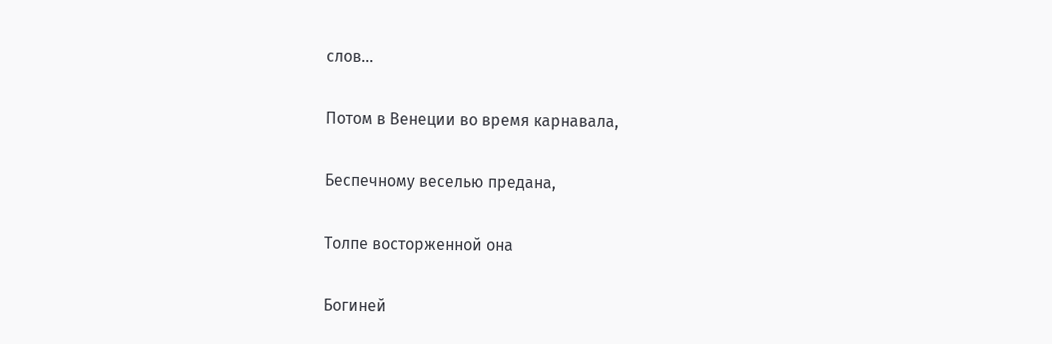слов...

Потом в Венеции во время карнавала,

Беспечному веселью предана,

Толпе восторженной она

Богиней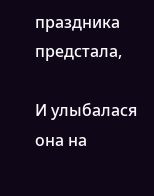праздника предстала,

И улыбалася она на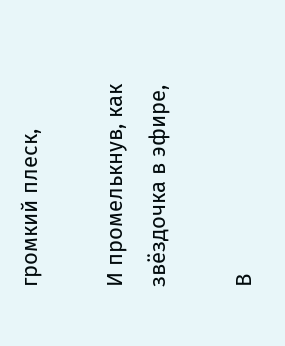громкий плеск,

И промелькнув, как звёздочка в эфире,

В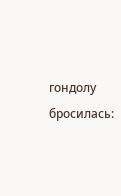гондолу бросилась: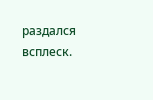раздался всплеск.